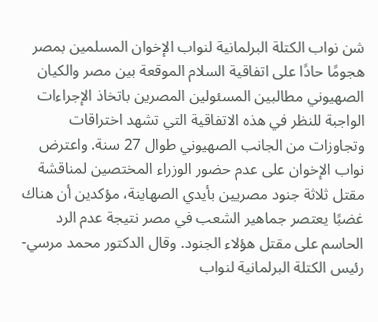شن نواب الكتلة البرلمانية لنواب الإخوان المسلمين بمصر هجومًا حادًا على اتفاقية السلام الموقعة بين مصر والكيان الصهيوني مطالبين المسئولين المصرين باتخاذ الإجراءات الواجبة للنظر في هذه الاتفاقية التي تشهد اختراقات وتجاوزات من الجانب الصهيوني طوال 27 سنة. واعترض نواب الإخوان على عدم حضور الوزراء المختصين لمناقشة مقتل ثلاثة جنود مصريين بأيدي الصهاينة، مؤكدين أن هناك غضبًا يعتصر جماهير الشعب في مصر نتيجة عدم الرد الحاسم على مقتل هؤلاء الجنود. وقال الدكتور محمد مرسي- رئيس الكتلة البرلمانية لنواب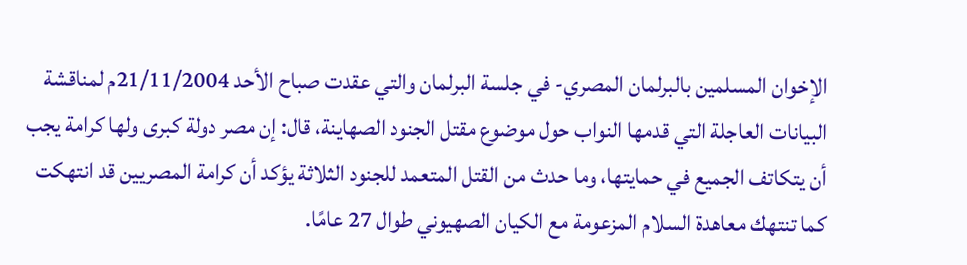الإخوان المسلمين بالبرلمان المصري- في جلسة البرلمان والتي عقدت صباح الأحد 21/11/2004م لمناقشة البيانات العاجلة التي قدمها النواب حول موضوع مقتل الجنود الصهاينة، قال: إن مصر دولة كبرى ولها كرامة يجب أن يتكاتف الجميع في حمايتها، وما حدث من القتل المتعمد للجنود الثلاثة يؤكد أن كرامة المصريين قد انتهكت كما تنتهك معاهدة السلام المزعومة مع الكيان الصهيوني طوال 27 عامًا.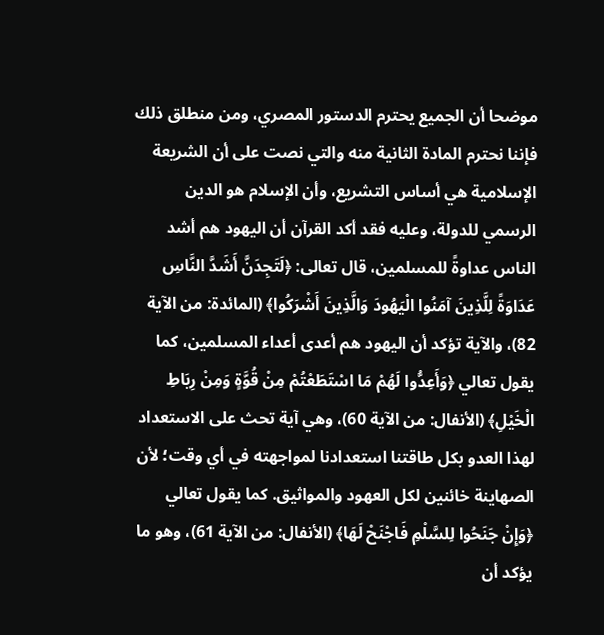موضحا أن الجميع يحترم الدستور المصري، ومن منطلق ذلك فإننا نحترم المادة الثانية منه والتي نصت على أن الشريعة الإسلامية هي أساس التشريع، وأن الإسلام هو الدين الرسمي للدولة، وعليه فقد أكد القرآن أن اليهود هم أشد الناس عداوةً للمسلمين، قال تعالى: ﴿لَتَجِدَنَّ أَشَدَّ النَّاسِ عَدَاوَةً لِلَّذِينَ آمَنُوا الْيَهُودَ وَالَّذِينَ أَشْرَكُوا﴾ (المائدة: من الآية 82)، والآية تؤكد أن اليهود هم أعدى أعداء المسلمين، كما يقول تعالي ﴿وَأَعِدُّوا لَهُمْ مَا اسْتَطَعْتُمْ مِنْ قُوَّةٍ وَمِنْ رِبَاطِ الْخَيْلِ﴾ (الأنفال: من الآية 60)، وهي آية تحث على الاستعداد لهذا العدو بكل طاقتنا استعدادنا لمواجهته في أي وقت؛ لأن الصهاينة خائنين لكل العهود والمواثيق. كما يقول تعالي ﴿وَإِنْ جَنَحُوا لِلسَّلْمِ فَاجْنَحْ لَهَا﴾ (الأنفال: من الآية 61)، وهو ما يؤكد أن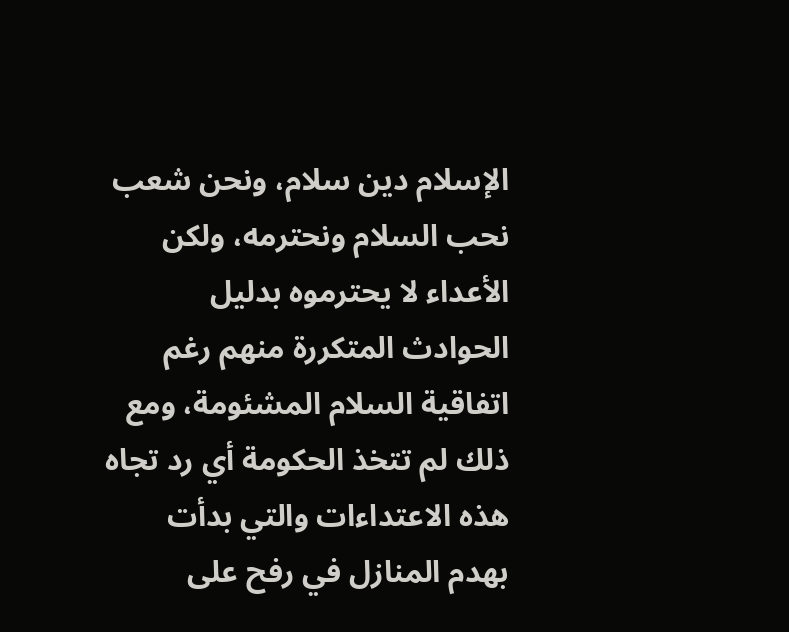الإسلام دين سلام، ونحن شعب نحب السلام ونحترمه، ولكن الأعداء لا يحترموه بدليل الحوادث المتكررة منهم رغم اتفاقية السلام المشئومة، ومع ذلك لم تتخذ الحكومة أي رد تجاه هذه الاعتداءات والتي بدأت بهدم المنازل في رفح على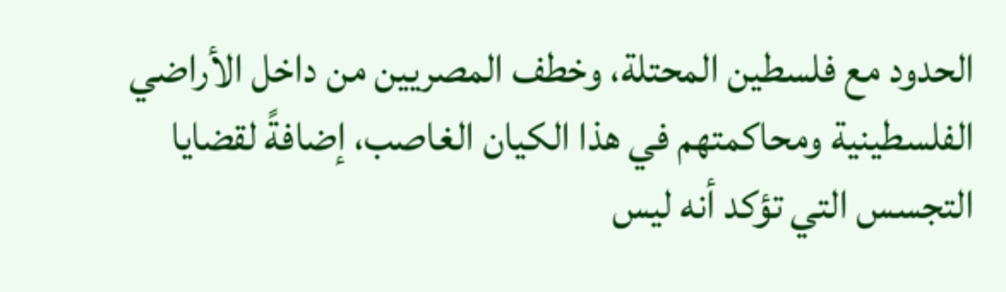الحدود مع فلسطين المحتلة، وخطف المصريين من داخل الأراضي الفلسطينية ومحاكمتهم في هذا الكيان الغاصب، إضافةً لقضايا التجسس التي تؤكد أنه ليس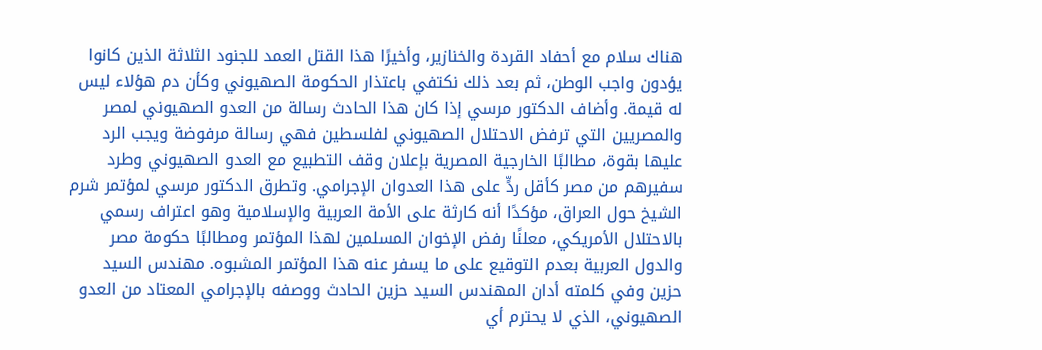هناك سلام مع أحفاد القردة والخنازير، وأخيرًا هذا القتل العمد للجنود الثلاثة الذين كانوا يؤدون واجب الوطن، ثم بعد ذلك نكتفي باعتذار الحكومة الصهيوني وكأن دم هؤلاء ليس له قيمة. وأضاف الدكتور مرسي إذا كان هذا الحادث رسالة من العدو الصهيوني لمصر والمصريين التي ترفض الاحتلال الصهيوني لفلسطين فهي رسالة مرفوضة ويجب الرد عليها بقوة، مطالبًا الخارجية المصرية بإعلان وقف التطبيع مع العدو الصهيوني وطرد سفيرهم من مصر كأقل ردٍّ على هذا العدوان الإجرامي. وتطرق الدكتور مرسي لمؤتمر شرم الشيخ حول العراق، مؤكدًا أنه كارثة على الأمة العربية والإسلامية وهو اعتراف رسمي بالاحتلال الأمريكي، معلنًا رفض الإخوان المسلمين لهذا المؤتمر ومطالبًا حكومة مصر والدول العربية بعدم التوقيع على ما يسفر عنه هذا المؤتمر المشبوه. مهندس السيد حزين وفي كلمته أدان المهندس السيد حزين الحادث ووصفه بالإجرامي المعتاد من العدو الصهيوني، الذي لا يحترم أي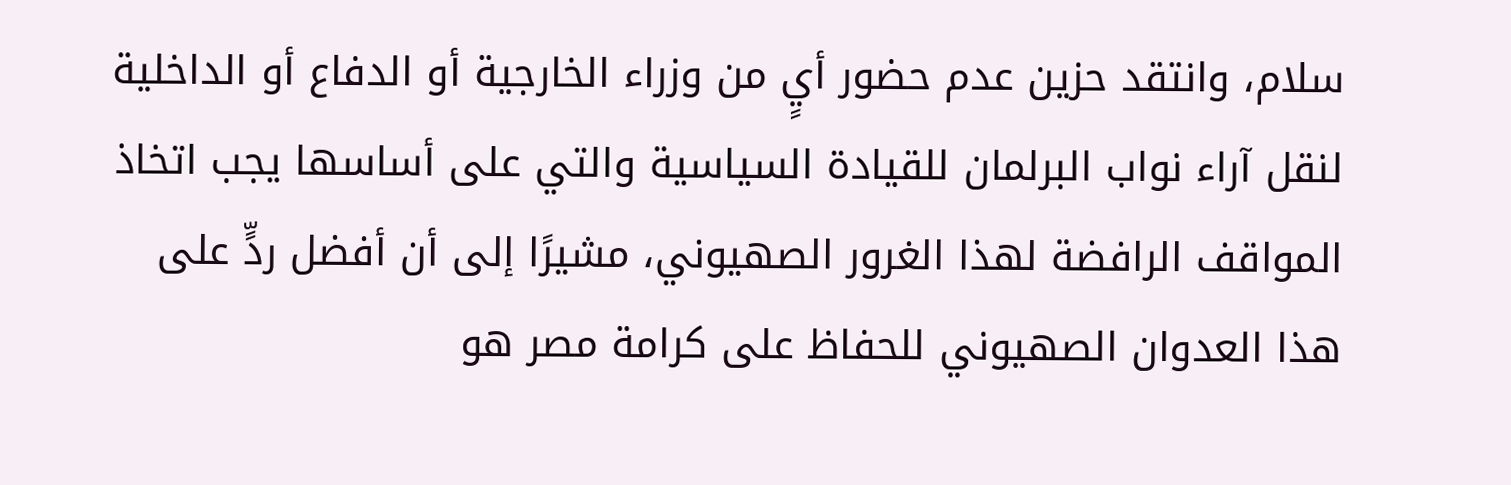سلام، وانتقد حزين عدم حضور أيٍ من وزراء الخارجية أو الدفاع أو الداخلية لنقل آراء نواب البرلمان للقيادة السياسية والتي على أساسها يجب اتخاذ المواقف الرافضة لهذا الغرور الصهيوني، مشيرًا إلى أن أفضل ردٍّ على هذا العدوان الصهيوني للحفاظ على كرامة مصر هو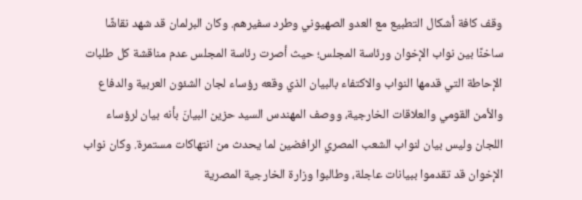وقف كافة أشكال التطبيع مع العدو الصهيوني وطرد سفيرهم. وكان البرلمان قد شهد نقاشًا ساخنًا بين نواب الإخوان ورئاسة المجلس؛ حيث أصرت رئاسة المجلس عدم مناقشة كل طلبات الإحاطة التي قدمها النواب والاكتفاء بالبيان الذي وقعه رؤساء لجان الشئون العربية والدفاع والأمن القومي والعلاقات الخارجية، ووصف المهندس السيد حزين البيانَ بأنه بيان لرؤساء اللجان وليس بيان لنواب الشعب المصري الرافضين لما يحدث من انتهاكات مستمرة. وكان نواب الإخوان قد تقدموا ببيانات عاجلة، وطالبوا وزارة الخارجية المصرية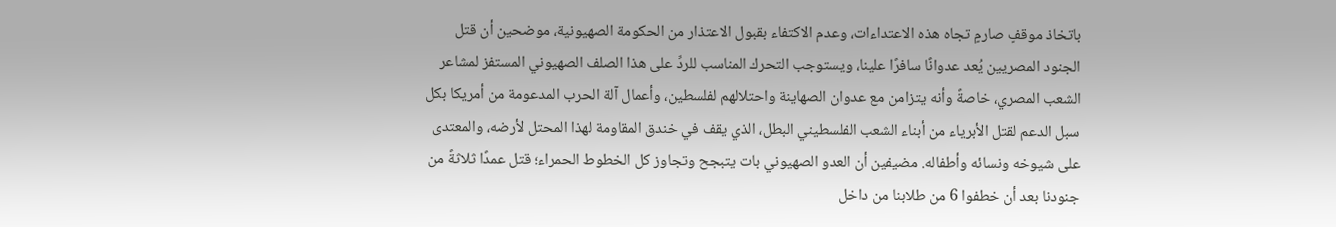باتخاذ موقفٍ صارمٍ تجاه هذه الاعتداءات، وعدم الاكتفاء بقبول الاعتذار من الحكومة الصهيونية، موضحين أن قتل الجنود المصريين يُعد عدوانًا سافرًا علينا، ويستوجب التحرك المناسب للردِّ على هذا الصلف الصهيوني المستفز لمشاعر الشعب المصري، خاصةً وأنه يتزامن مع عدوان الصهاينة واحتلالهم لفلسطين، وأعمال آلة الحرب المدعومة من أمريكا بكل سبل الدعم لقتل الأبرياء من أبناء الشعب الفلسطيني البطل، الذي يقف في خندق المقاومة لهذا المحتل لأرضه، والمعتدى على شيوخه ونسائه وأطفاله. مضيفين أن العدو الصهيوني بات يتبجح وتجاوز كل الخطوط الحمراء؛ قتل عمدًا ثلاثةً من جنودنا بعد أن خطفوا 6 من طلابنا من داخل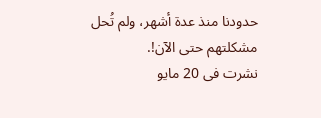حدودنا منذ عدة أشهر، ولم تُحل مشكلتهم حتى الآن!.
نشرت فى 20 مايو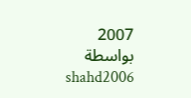2007
بواسطة shahd2006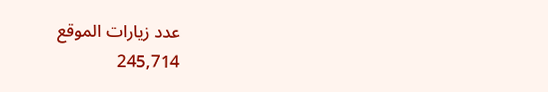عدد زيارات الموقع
245,714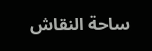ساحة النقاش